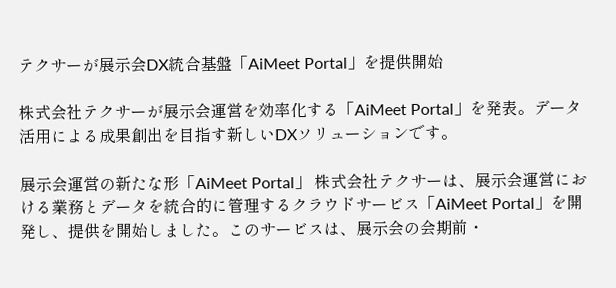テクサーが展示会DX統合基盤「AiMeet Portal」を提供開始

株式会社テクサーが展示会運営を効率化する「AiMeet Portal」を発表。データ活用による成果創出を目指す新しいDXソリューションです。

展示会運営の新たな形「AiMeet Portal」 株式会社テクサーは、展示会運営における業務とデータを統合的に管理するクラウドサービス「AiMeet Portal」を開発し、提供を開始しました。このサービスは、展示会の会期前・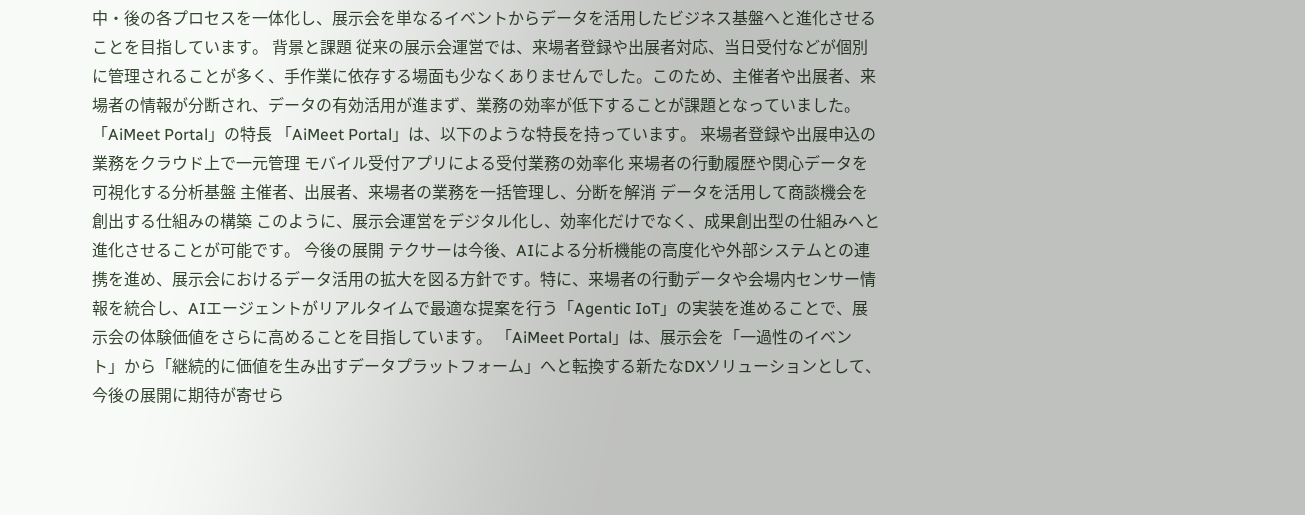中・後の各プロセスを一体化し、展示会を単なるイベントからデータを活用したビジネス基盤へと進化させることを目指しています。 背景と課題 従来の展示会運営では、来場者登録や出展者対応、当日受付などが個別に管理されることが多く、手作業に依存する場面も少なくありませんでした。このため、主催者や出展者、来場者の情報が分断され、データの有効活用が進まず、業務の効率が低下することが課題となっていました。 「AiMeet Portal」の特長 「AiMeet Portal」は、以下のような特長を持っています。 来場者登録や出展申込の業務をクラウド上で一元管理 モバイル受付アプリによる受付業務の効率化 来場者の行動履歴や関心データを可視化する分析基盤 主催者、出展者、来場者の業務を一括管理し、分断を解消 データを活用して商談機会を創出する仕組みの構築 このように、展示会運営をデジタル化し、効率化だけでなく、成果創出型の仕組みへと進化させることが可能です。 今後の展開 テクサーは今後、AIによる分析機能の高度化や外部システムとの連携を進め、展示会におけるデータ活用の拡大を図る方針です。特に、来場者の行動データや会場内センサー情報を統合し、AIエージェントがリアルタイムで最適な提案を行う「Agentic IoT」の実装を進めることで、展示会の体験価値をさらに高めることを目指しています。 「AiMeet Portal」は、展示会を「一過性のイベント」から「継続的に価値を生み出すデータプラットフォーム」へと転換する新たなDXソリューションとして、今後の展開に期待が寄せら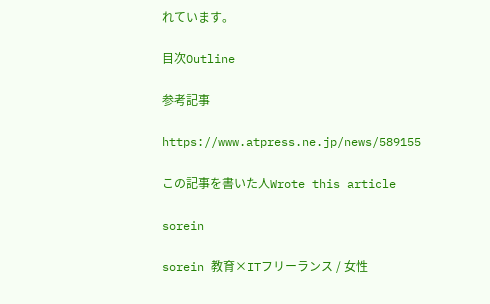れています。

目次Outline

参考記事

https://www.atpress.ne.jp/news/589155

この記事を書いた人Wrote this article

sorein

sorein 教育×ITフリーランス / 女性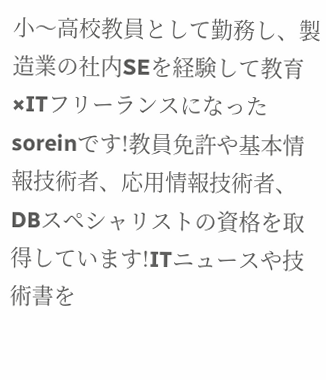小〜高校教員として勤務し、製造業の社内SEを経験して教育×ITフリーランスになったsoreinです!教員免許や基本情報技術者、応用情報技術者、DBスペシャリストの資格を取得しています!ITニュースや技術書を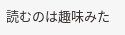読むのは趣味みた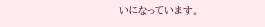いになっています。